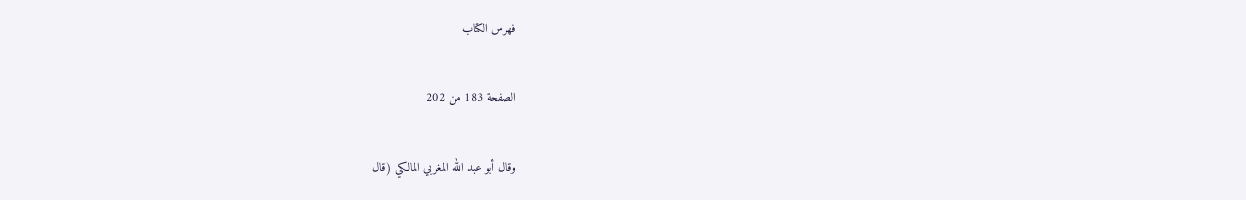فهرس الكتاب

الصفحة 183 من 202

وقال أبو عبد الله المغربي المالكي (قال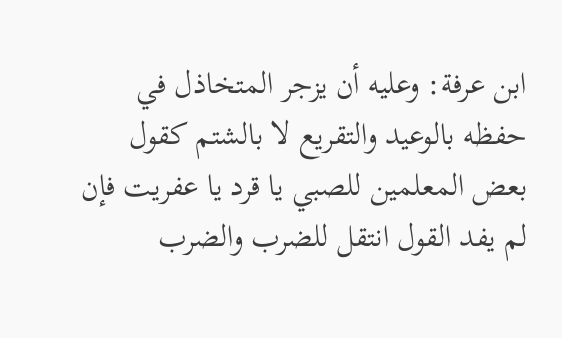ابن عرفة: وعليه أن يزجر المتخاذل في حفظه بالوعيد والتقريع لا بالشتم كقول بعض المعلمين للصبي يا قرد يا عفريت فإن لم يفد القول انتقل للضرب والضرب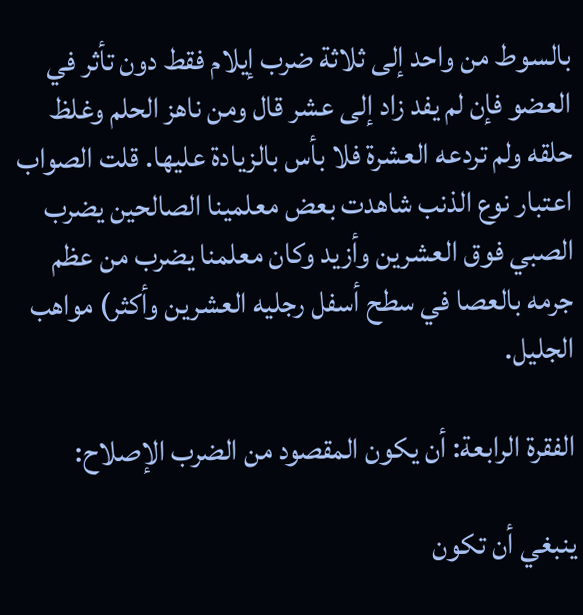بالسوط من واحد إلى ثلاثة ضرب إيلام فقط دون تأثر في العضو فإن لم يفد زاد إلى عشر قال ومن ناهز الحلم وغلظ حلقه ولم تردعه العشرة فلا بأس بالزيادة عليها. قلت الصواب اعتبار نوع الذنب شاهدت بعض معلمينا الصالحين يضرب الصبي فوق العشرين وأزيد وكان معلمنا يضرب من عظم جرمه بالعصا في سطح أسفل رجليه العشرين وأكثر) مواهب الجليل.

الفقرة الرابعة: أن يكون المقصود من الضرب الإصلاح:

ينبغي أن تكون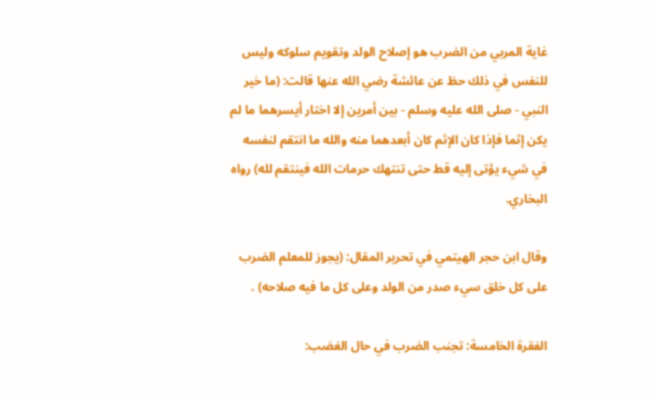غاية المربي من الضرب هو إصلاح الولد وتقويم سلوكه وليس للنفس في ذلك حظ عن عائشة رضي الله عنها قالت: (ما خير النبي - صلى الله عليه وسلم - بين أمرين إلا اختار أيسرهما ما لم يكن إثما فإذا كان الإثم كان أبعدهما منه والله ما انتقم لنفسه في شيء يؤتى إليه قط حتى تنتهك حرمات الله فينتقم لله) رواه البخاري.

وقال ابن حجر الهيتمي في تحرير المقال: (يجوز للمعلم الضرب على كل خلق سيء صدر من الولد وعلى كل ما فيه صلاحه) .

الفقرة الخامسة: تجنب الضرب في حال الغضب: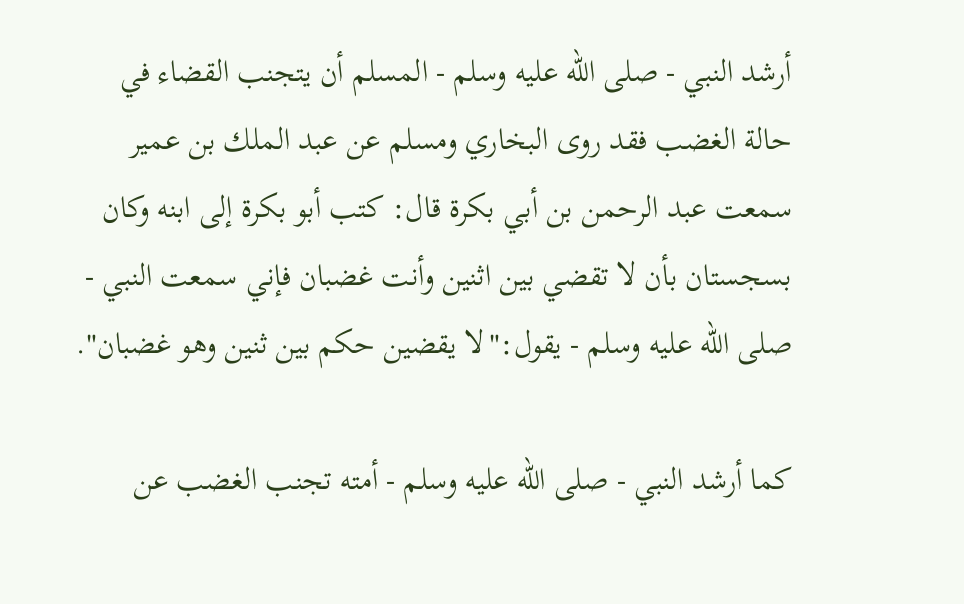أرشد النبي - صلى الله عليه وسلم - المسلم أن يتجنب القضاء في حالة الغضب فقد روى البخاري ومسلم عن عبد الملك بن عمير سمعت عبد الرحمن بن أبي بكرة قال: كتب أبو بكرة إلى ابنه وكان بسجستان بأن لا تقضي بين اثنين وأنت غضبان فإني سمعت النبي - صلى الله عليه وسلم - يقول:"لا يقضين حكم بين ثنين وهو غضبان".

كما أرشد النبي - صلى الله عليه وسلم - أمته تجنب الغضب عن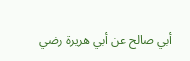أبي صالح عن أبي هريرة رضي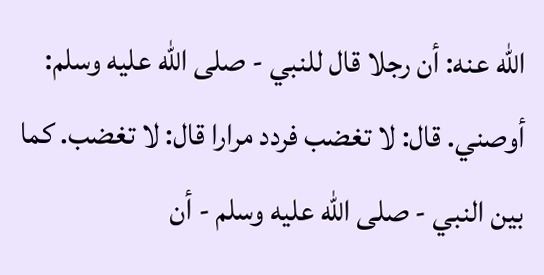الله عنه: أن رجلا قال للنبي - صلى الله عليه وسلم: أوصني. قال: لا تغضب فردد مرارا قال: لا تغضب. كما بين النبي - صلى الله عليه وسلم - أن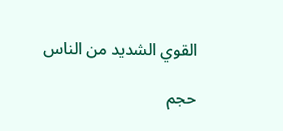القوي الشديد من الناس

حجم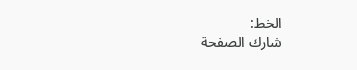الخط:
شارك الصفحة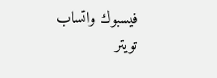فيسبوك واتساب تويتر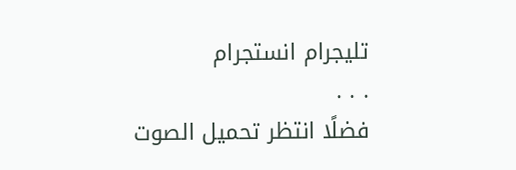تليجرام انستجرام
. . .
فضلًا انتظر تحميل الصوت